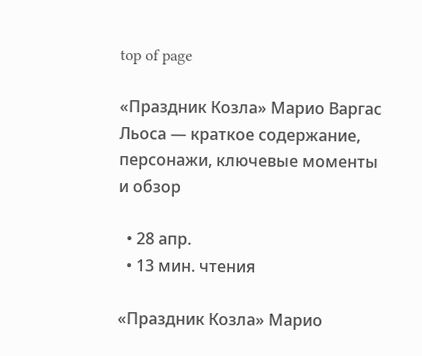top of page

«Праздник Козла» Марио Варгас Льоса — краткое содержание, персонажи, ключевые моменты и обзор

  • 28 апр.
  • 13 мин. чтения

«Праздник Козла» Марио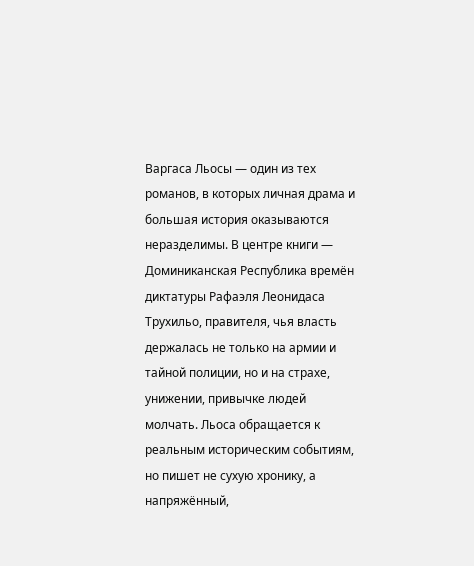Варгаса Льосы — один из тех романов, в которых личная драма и большая история оказываются неразделимы. В центре книги — Доминиканская Республика времён диктатуры Рафаэля Леонидаса Трухильо, правителя, чья власть держалась не только на армии и тайной полиции, но и на страхе, унижении, привычке людей молчать. Льоса обращается к реальным историческим событиям, но пишет не сухую хронику, а напряжённый,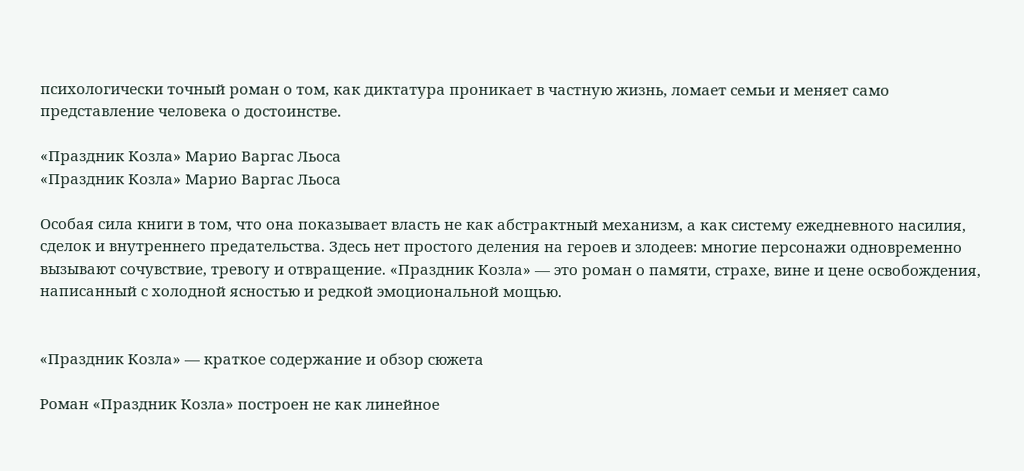психологически точный роман о том, как диктатура проникает в частную жизнь, ломает семьи и меняет само представление человека о достоинстве.

«Праздник Козла» Марио Варгас Льоса
«Праздник Козла» Марио Варгас Льоса

Особая сила книги в том, что она показывает власть не как абстрактный механизм, а как систему ежедневного насилия, сделок и внутреннего предательства. Здесь нет простого деления на героев и злодеев: многие персонажи одновременно вызывают сочувствие, тревогу и отвращение. «Праздник Козла» — это роман о памяти, страхе, вине и цене освобождения, написанный с холодной ясностью и редкой эмоциональной мощью.


«Праздник Козла» — краткое содержание и обзор сюжета

Роман «Праздник Козла» построен не как линейное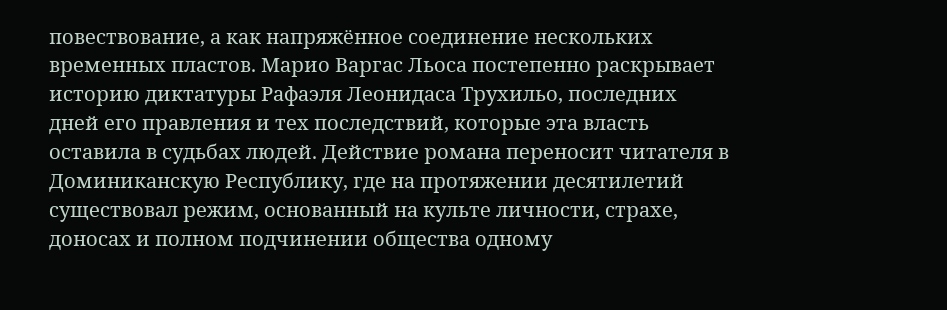повествование, а как напряжённое соединение нескольких временных пластов. Марио Варгас Льоса постепенно раскрывает историю диктатуры Рафаэля Леонидаса Трухильо, последних дней его правления и тех последствий, которые эта власть оставила в судьбах людей. Действие романа переносит читателя в Доминиканскую Республику, где на протяжении десятилетий существовал режим, основанный на культе личности, страхе, доносах и полном подчинении общества одному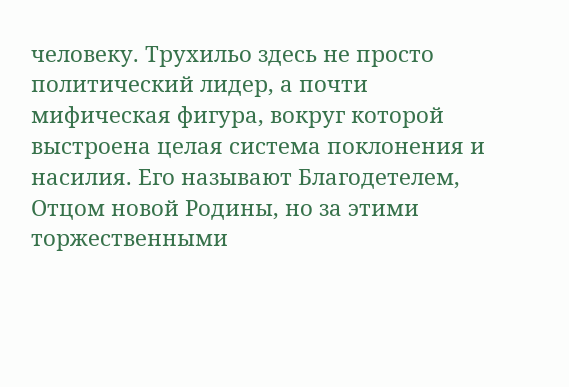человеку. Трухильо здесь не просто политический лидер, а почти мифическая фигура, вокруг которой выстроена целая система поклонения и насилия. Его называют Благодетелем, Отцом новой Родины, но за этими торжественными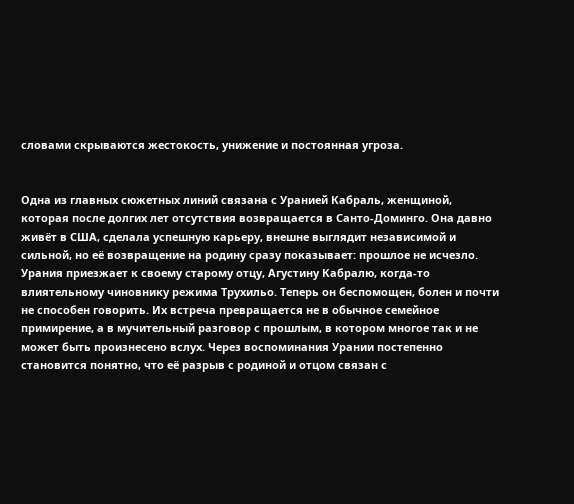словами скрываются жестокость, унижение и постоянная угроза.


Одна из главных сюжетных линий связана с Уранией Кабраль, женщиной, которая после долгих лет отсутствия возвращается в Санто-Доминго. Она давно живёт в США, сделала успешную карьеру, внешне выглядит независимой и сильной, но её возвращение на родину сразу показывает: прошлое не исчезло. Урания приезжает к своему старому отцу, Агустину Кабралю, когда-то влиятельному чиновнику режима Трухильо. Теперь он беспомощен, болен и почти не способен говорить. Их встреча превращается не в обычное семейное примирение, а в мучительный разговор с прошлым, в котором многое так и не может быть произнесено вслух. Через воспоминания Урании постепенно становится понятно, что её разрыв с родиной и отцом связан с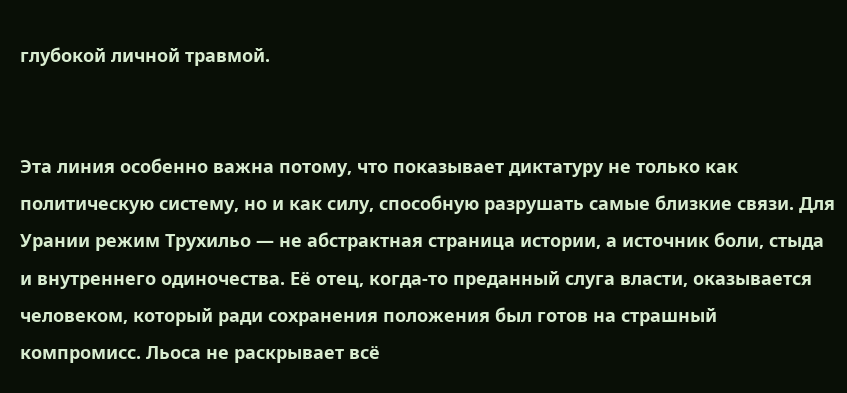глубокой личной травмой.


Эта линия особенно важна потому, что показывает диктатуру не только как политическую систему, но и как силу, способную разрушать самые близкие связи. Для Урании режим Трухильо — не абстрактная страница истории, а источник боли, стыда и внутреннего одиночества. Её отец, когда-то преданный слуга власти, оказывается человеком, который ради сохранения положения был готов на страшный компромисс. Льоса не раскрывает всё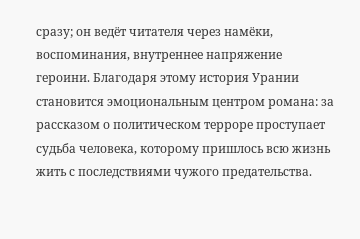сразу; он ведёт читателя через намёки, воспоминания, внутреннее напряжение героини. Благодаря этому история Урании становится эмоциональным центром романа: за рассказом о политическом терроре проступает судьба человека, которому пришлось всю жизнь жить с последствиями чужого предательства.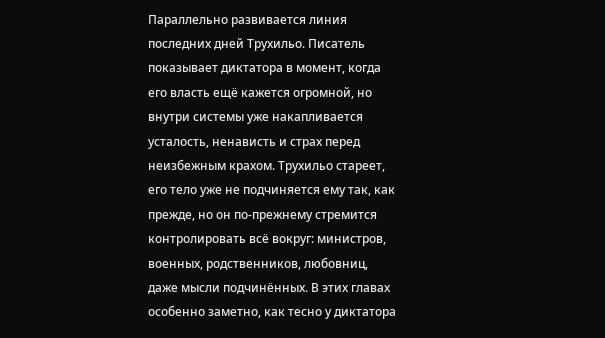Параллельно развивается линия последних дней Трухильо. Писатель показывает диктатора в момент, когда его власть ещё кажется огромной, но внутри системы уже накапливается усталость, ненависть и страх перед неизбежным крахом. Трухильо стареет, его тело уже не подчиняется ему так, как прежде, но он по-прежнему стремится контролировать всё вокруг: министров, военных, родственников, любовниц, даже мысли подчинённых. В этих главах особенно заметно, как тесно у диктатора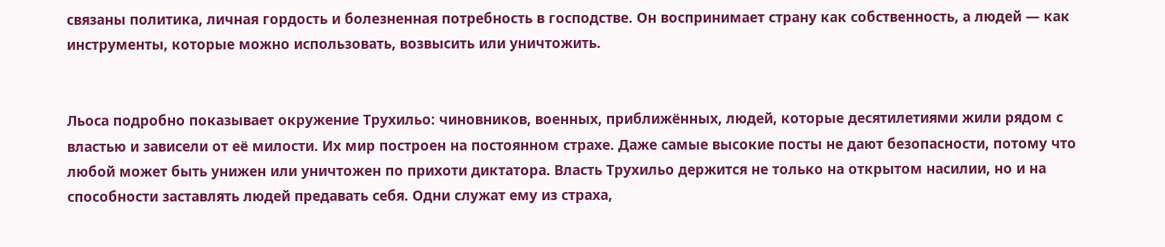связаны политика, личная гордость и болезненная потребность в господстве. Он воспринимает страну как собственность, а людей — как инструменты, которые можно использовать, возвысить или уничтожить.


Льоса подробно показывает окружение Трухильо: чиновников, военных, приближённых, людей, которые десятилетиями жили рядом с властью и зависели от её милости. Их мир построен на постоянном страхе. Даже самые высокие посты не дают безопасности, потому что любой может быть унижен или уничтожен по прихоти диктатора. Власть Трухильо держится не только на открытом насилии, но и на способности заставлять людей предавать себя. Одни служат ему из страха,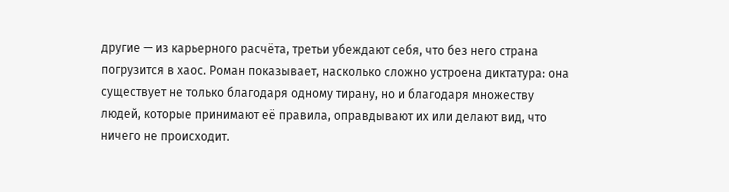другие — из карьерного расчёта, третьи убеждают себя, что без него страна погрузится в хаос. Роман показывает, насколько сложно устроена диктатура: она существует не только благодаря одному тирану, но и благодаря множеству людей, которые принимают её правила, оправдывают их или делают вид, что ничего не происходит.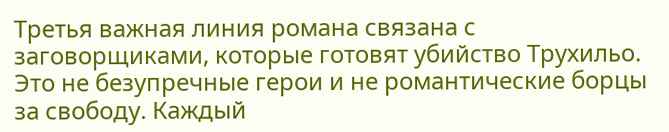Третья важная линия романа связана с заговорщиками, которые готовят убийство Трухильо. Это не безупречные герои и не романтические борцы за свободу. Каждый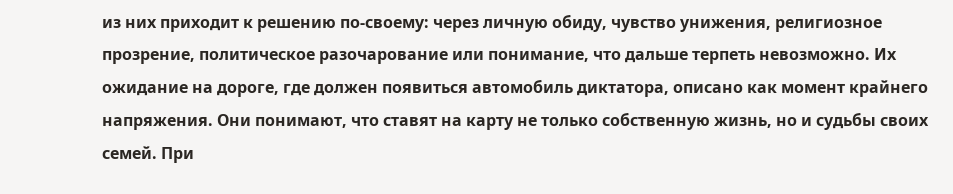из них приходит к решению по-своему: через личную обиду, чувство унижения, религиозное прозрение, политическое разочарование или понимание, что дальше терпеть невозможно. Их ожидание на дороге, где должен появиться автомобиль диктатора, описано как момент крайнего напряжения. Они понимают, что ставят на карту не только собственную жизнь, но и судьбы своих семей. При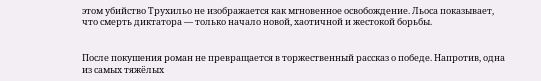этом убийство Трухильо не изображается как мгновенное освобождение. Льоса показывает, что смерть диктатора — только начало новой, хаотичной и жестокой борьбы.


После покушения роман не превращается в торжественный рассказ о победе. Напротив, одна из самых тяжёлых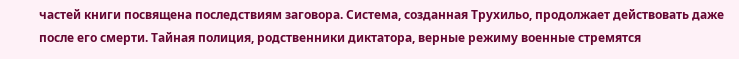частей книги посвящена последствиям заговора. Система, созданная Трухильо, продолжает действовать даже после его смерти. Тайная полиция, родственники диктатора, верные режиму военные стремятся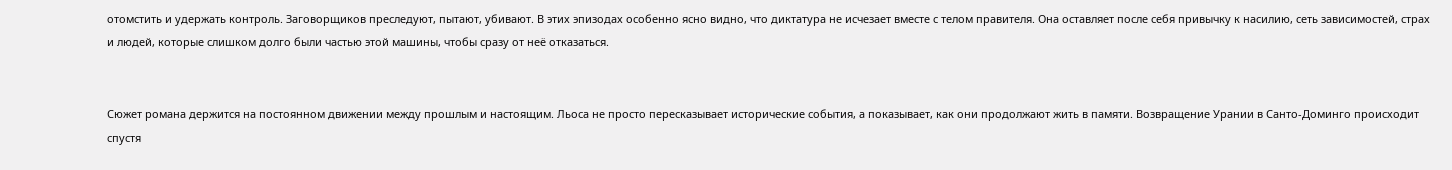отомстить и удержать контроль. Заговорщиков преследуют, пытают, убивают. В этих эпизодах особенно ясно видно, что диктатура не исчезает вместе с телом правителя. Она оставляет после себя привычку к насилию, сеть зависимостей, страх и людей, которые слишком долго были частью этой машины, чтобы сразу от неё отказаться.


Сюжет романа держится на постоянном движении между прошлым и настоящим. Льоса не просто пересказывает исторические события, а показывает, как они продолжают жить в памяти. Возвращение Урании в Санто-Доминго происходит спустя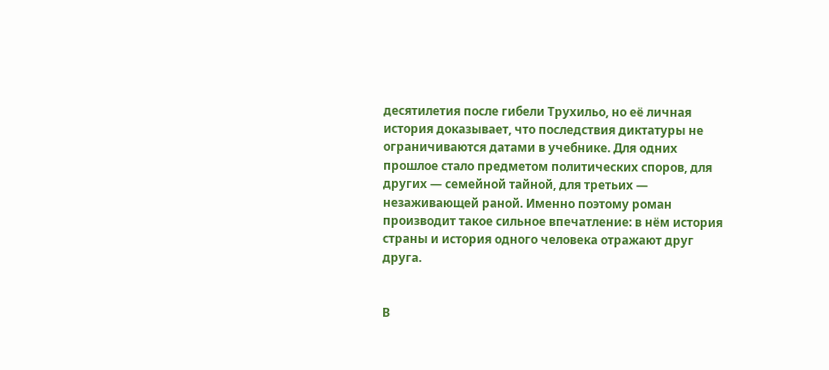десятилетия после гибели Трухильо, но её личная история доказывает, что последствия диктатуры не ограничиваются датами в учебнике. Для одних прошлое стало предметом политических споров, для других — семейной тайной, для третьих — незаживающей раной. Именно поэтому роман производит такое сильное впечатление: в нём история страны и история одного человека отражают друг друга.


В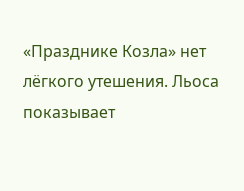«Празднике Козла» нет лёгкого утешения. Льоса показывает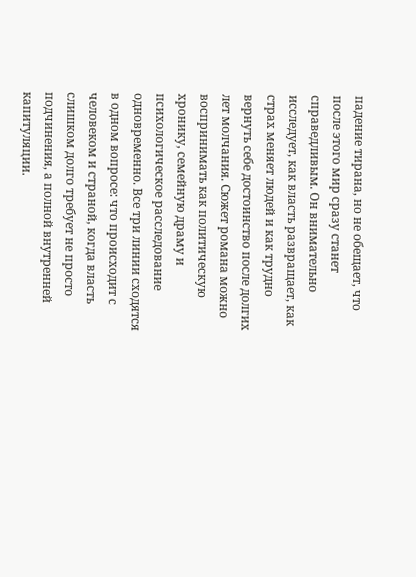падение тирана, но не обещает, что после этого мир сразу станет справедливым. Он внимательно исследует, как власть развращает, как страх меняет людей и как трудно вернуть себе достоинство после долгих лет молчания. Сюжет романа можно воспринимать как политическую хронику, семейную драму и психологическое расследование одновременно. Все три линии сходятся в одном вопросе: что происходит с человеком и страной, когда власть слишком долго требует не просто подчинения, а полной внутренней капитуляции.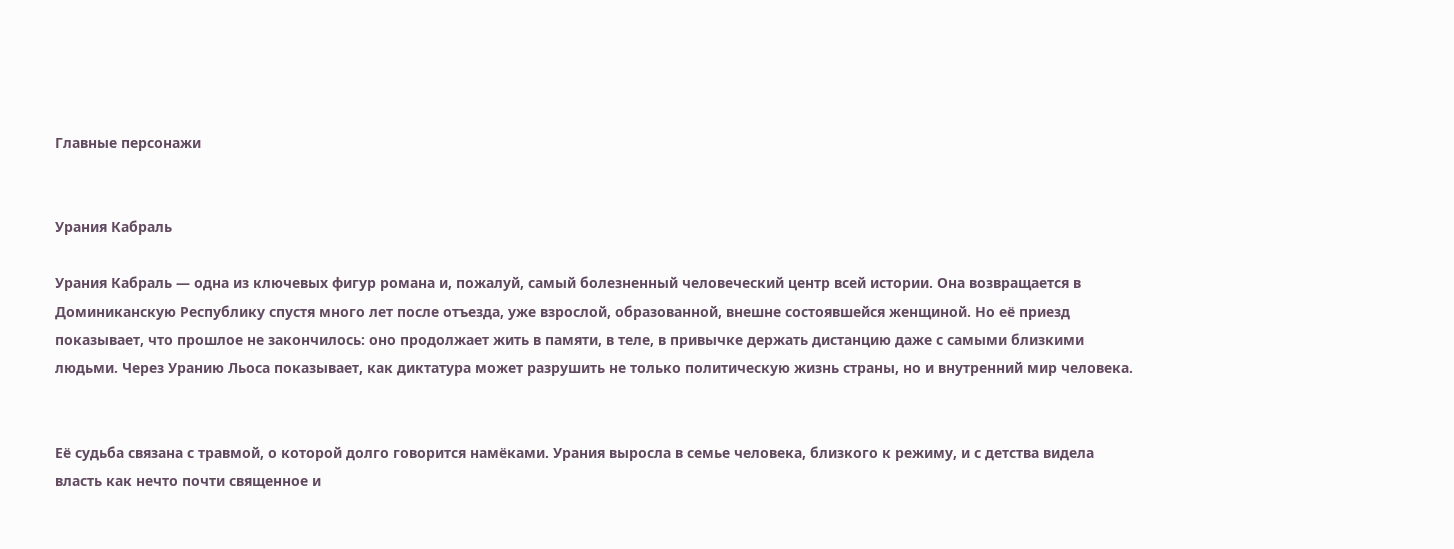Главные персонажи


Урания Кабраль

Урания Кабраль — одна из ключевых фигур романа и, пожалуй, самый болезненный человеческий центр всей истории. Она возвращается в Доминиканскую Республику спустя много лет после отъезда, уже взрослой, образованной, внешне состоявшейся женщиной. Но её приезд показывает, что прошлое не закончилось: оно продолжает жить в памяти, в теле, в привычке держать дистанцию даже с самыми близкими людьми. Через Уранию Льоса показывает, как диктатура может разрушить не только политическую жизнь страны, но и внутренний мир человека.


Её судьба связана с травмой, о которой долго говорится намёками. Урания выросла в семье человека, близкого к режиму, и с детства видела власть как нечто почти священное и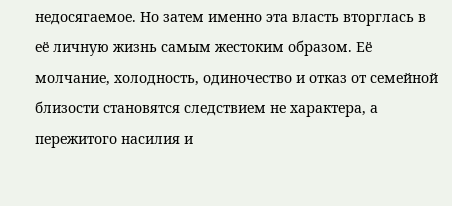недосягаемое. Но затем именно эта власть вторглась в её личную жизнь самым жестоким образом. Её молчание, холодность, одиночество и отказ от семейной близости становятся следствием не характера, а пережитого насилия и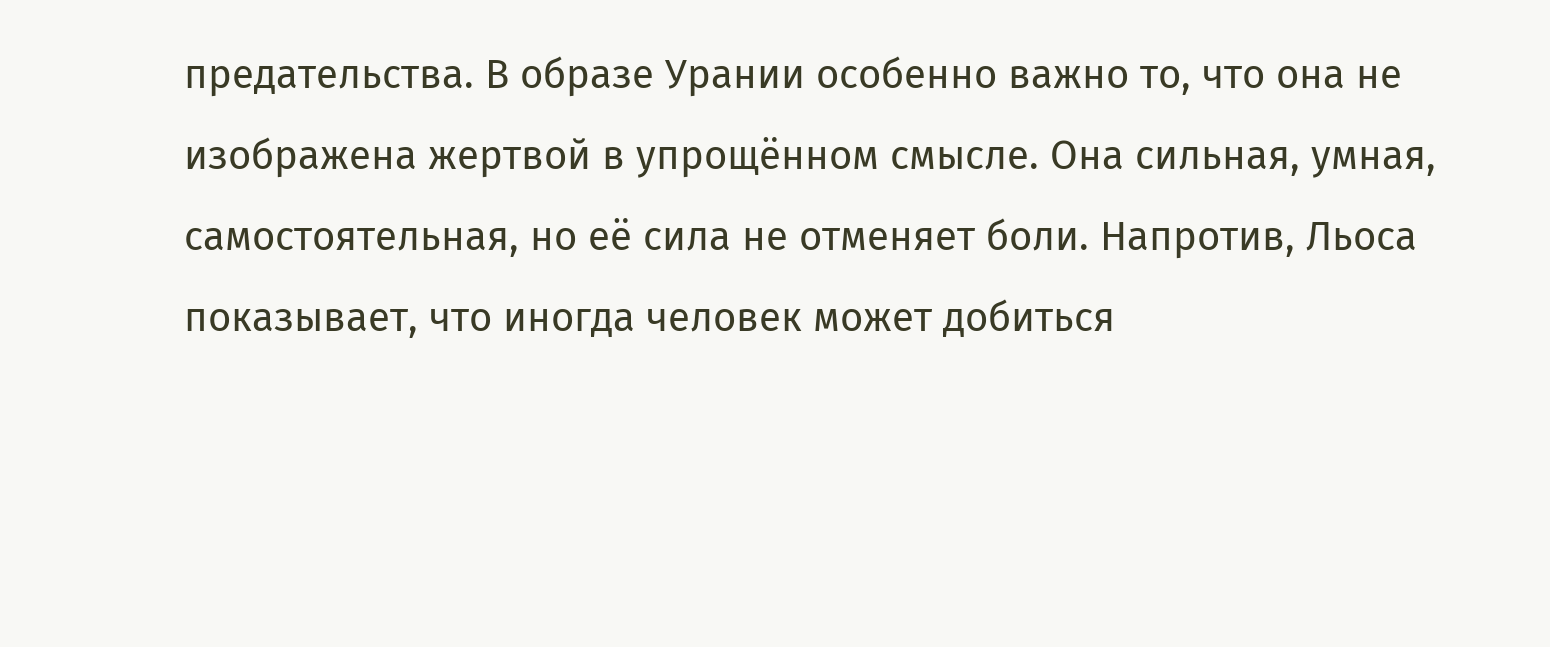предательства. В образе Урании особенно важно то, что она не изображена жертвой в упрощённом смысле. Она сильная, умная, самостоятельная, но её сила не отменяет боли. Напротив, Льоса показывает, что иногда человек может добиться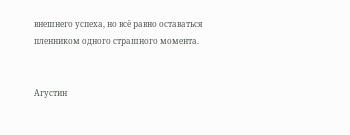внешнего успеха, но всё равно оставаться пленником одного страшного момента.


Агустин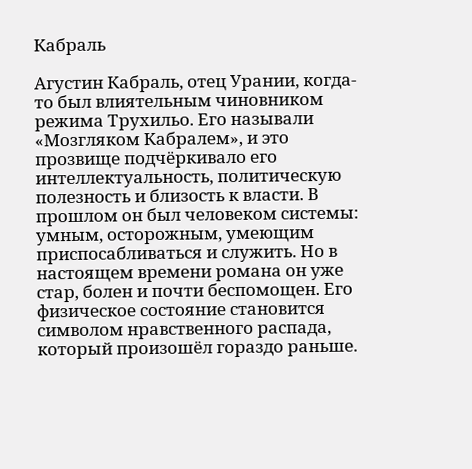Кабраль

Агустин Кабраль, отец Урании, когда-то был влиятельным чиновником режима Трухильо. Его называли «Мозгляком Кабралем», и это прозвище подчёркивало его интеллектуальность, политическую полезность и близость к власти. В прошлом он был человеком системы: умным, осторожным, умеющим приспосабливаться и служить. Но в настоящем времени романа он уже стар, болен и почти беспомощен. Его физическое состояние становится символом нравственного распада, который произошёл гораздо раньше.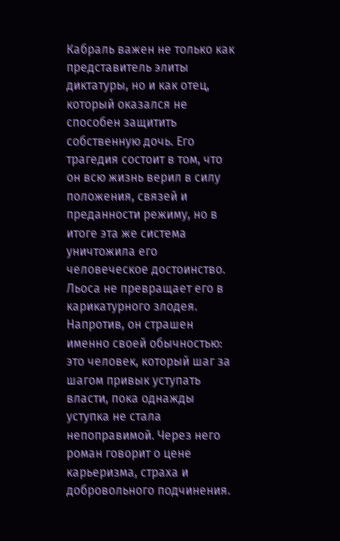Кабраль важен не только как представитель элиты диктатуры, но и как отец, который оказался не способен защитить собственную дочь. Его трагедия состоит в том, что он всю жизнь верил в силу положения, связей и преданности режиму, но в итоге эта же система уничтожила его человеческое достоинство. Льоса не превращает его в карикатурного злодея. Напротив, он страшен именно своей обычностью: это человек, который шаг за шагом привык уступать власти, пока однажды уступка не стала непоправимой. Через него роман говорит о цене карьеризма, страха и добровольного подчинения.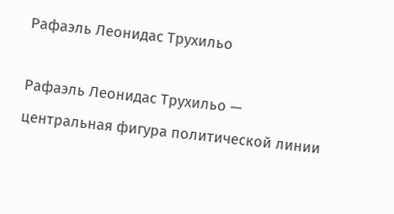Рафаэль Леонидас Трухильо

Рафаэль Леонидас Трухильо — центральная фигура политической линии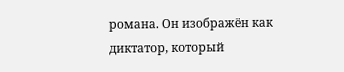романа. Он изображён как диктатор, который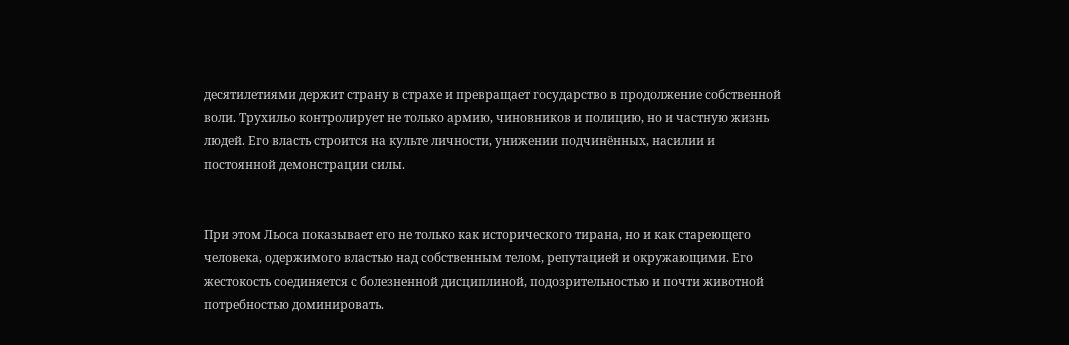десятилетиями держит страну в страхе и превращает государство в продолжение собственной воли. Трухильо контролирует не только армию, чиновников и полицию, но и частную жизнь людей. Его власть строится на культе личности, унижении подчинённых, насилии и постоянной демонстрации силы.


При этом Льоса показывает его не только как исторического тирана, но и как стареющего человека, одержимого властью над собственным телом, репутацией и окружающими. Его жестокость соединяется с болезненной дисциплиной, подозрительностью и почти животной потребностью доминировать.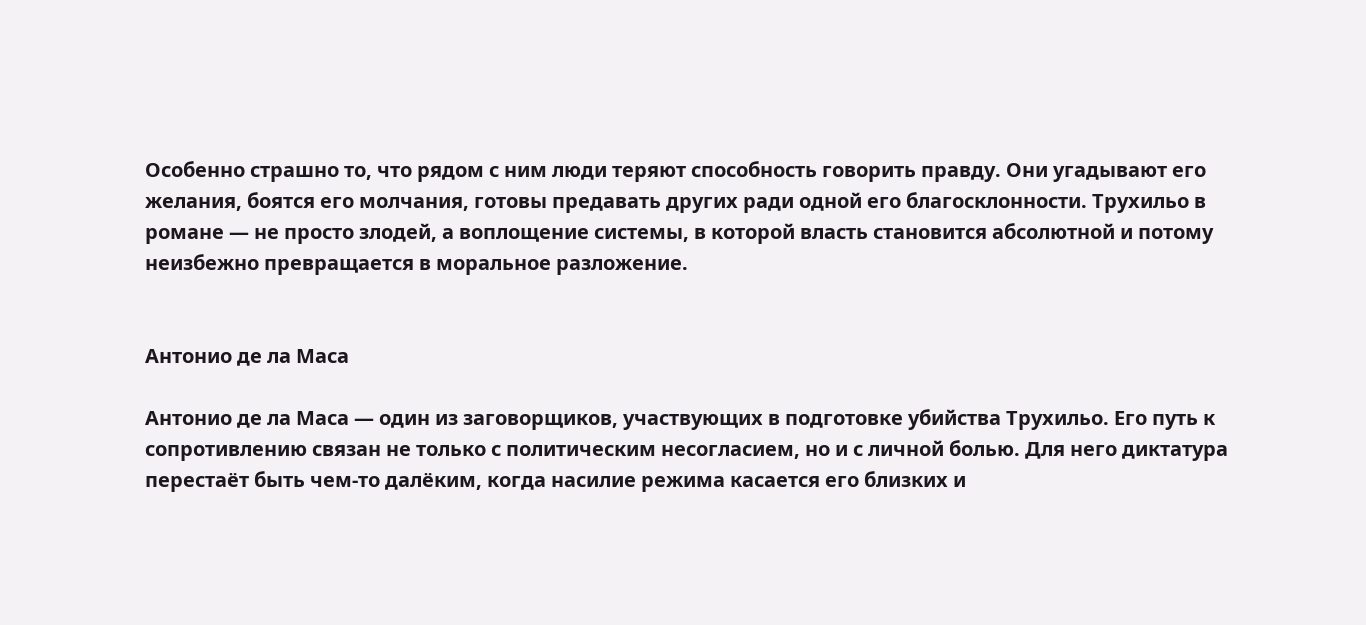Особенно страшно то, что рядом с ним люди теряют способность говорить правду. Они угадывают его желания, боятся его молчания, готовы предавать других ради одной его благосклонности. Трухильо в романе — не просто злодей, а воплощение системы, в которой власть становится абсолютной и потому неизбежно превращается в моральное разложение.


Антонио де ла Маса

Антонио де ла Маса — один из заговорщиков, участвующих в подготовке убийства Трухильо. Его путь к сопротивлению связан не только с политическим несогласием, но и с личной болью. Для него диктатура перестаёт быть чем-то далёким, когда насилие режима касается его близких и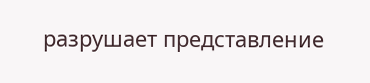разрушает представление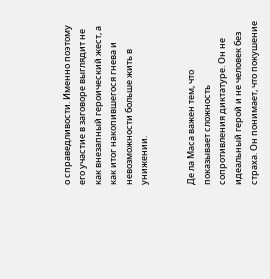о справедливости. Именно поэтому его участие в заговоре выглядит не как внезапный героический жест, а как итог накопившегося гнева и невозможности больше жить в унижении.


Де ла Маса важен тем, что показывает сложность сопротивления диктатуре. Он не идеальный герой и не человек без страха. Он понимает, что покушение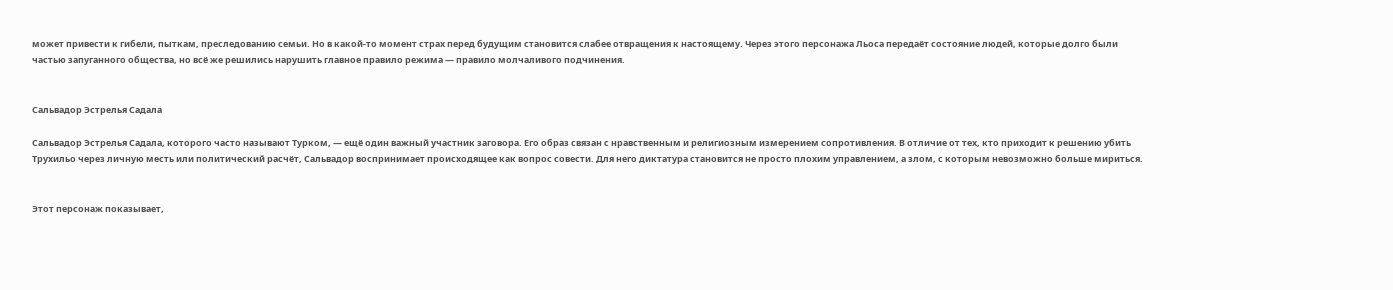может привести к гибели, пыткам, преследованию семьи. Но в какой-то момент страх перед будущим становится слабее отвращения к настоящему. Через этого персонажа Льоса передаёт состояние людей, которые долго были частью запуганного общества, но всё же решились нарушить главное правило режима — правило молчаливого подчинения.


Сальвадор Эстрелья Садала

Сальвадор Эстрелья Садала, которого часто называют Турком, — ещё один важный участник заговора. Его образ связан с нравственным и религиозным измерением сопротивления. В отличие от тех, кто приходит к решению убить Трухильо через личную месть или политический расчёт, Сальвадор воспринимает происходящее как вопрос совести. Для него диктатура становится не просто плохим управлением, а злом, с которым невозможно больше мириться.


Этот персонаж показывает,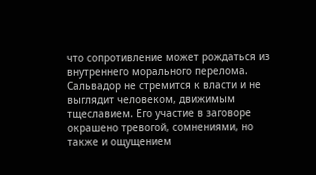что сопротивление может рождаться из внутреннего морального перелома. Сальвадор не стремится к власти и не выглядит человеком, движимым тщеславием. Его участие в заговоре окрашено тревогой, сомнениями, но также и ощущением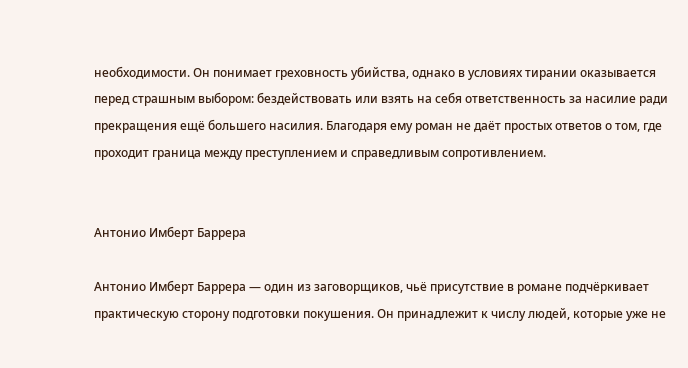необходимости. Он понимает греховность убийства, однако в условиях тирании оказывается перед страшным выбором: бездействовать или взять на себя ответственность за насилие ради прекращения ещё большего насилия. Благодаря ему роман не даёт простых ответов о том, где проходит граница между преступлением и справедливым сопротивлением.


Антонио Имберт Баррера

Антонио Имберт Баррера — один из заговорщиков, чьё присутствие в романе подчёркивает практическую сторону подготовки покушения. Он принадлежит к числу людей, которые уже не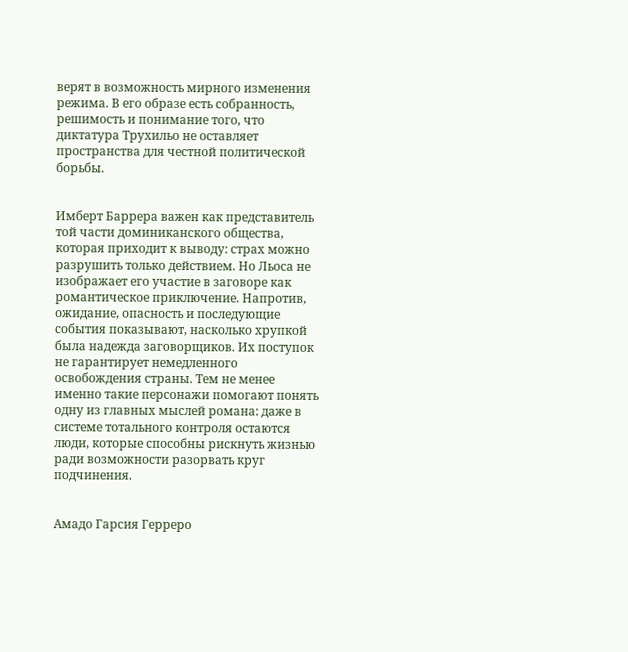верят в возможность мирного изменения режима. В его образе есть собранность, решимость и понимание того, что диктатура Трухильо не оставляет пространства для честной политической борьбы.


Имберт Баррера важен как представитель той части доминиканского общества, которая приходит к выводу: страх можно разрушить только действием. Но Льоса не изображает его участие в заговоре как романтическое приключение. Напротив, ожидание, опасность и последующие события показывают, насколько хрупкой была надежда заговорщиков. Их поступок не гарантирует немедленного освобождения страны. Тем не менее именно такие персонажи помогают понять одну из главных мыслей романа: даже в системе тотального контроля остаются люди, которые способны рискнуть жизнью ради возможности разорвать круг подчинения.


Амадо Гарсия Герреро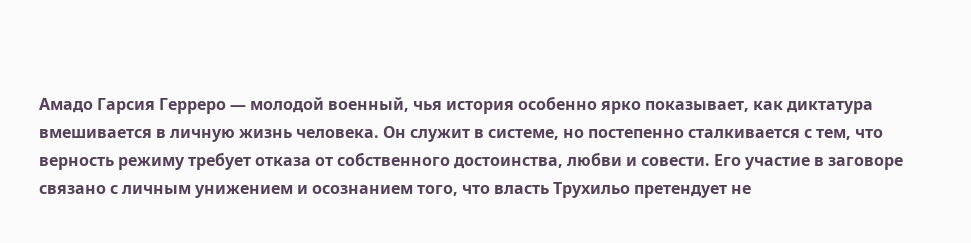Амадо Гарсия Герреро — молодой военный, чья история особенно ярко показывает, как диктатура вмешивается в личную жизнь человека. Он служит в системе, но постепенно сталкивается с тем, что верность режиму требует отказа от собственного достоинства, любви и совести. Его участие в заговоре связано с личным унижением и осознанием того, что власть Трухильо претендует не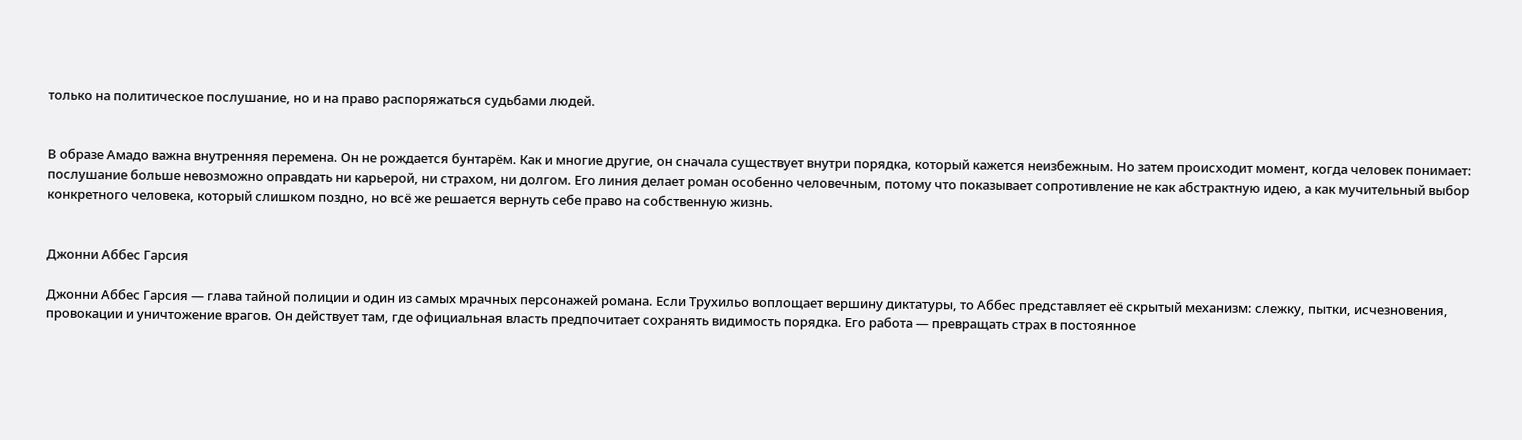только на политическое послушание, но и на право распоряжаться судьбами людей.


В образе Амадо важна внутренняя перемена. Он не рождается бунтарём. Как и многие другие, он сначала существует внутри порядка, который кажется неизбежным. Но затем происходит момент, когда человек понимает: послушание больше невозможно оправдать ни карьерой, ни страхом, ни долгом. Его линия делает роман особенно человечным, потому что показывает сопротивление не как абстрактную идею, а как мучительный выбор конкретного человека, который слишком поздно, но всё же решается вернуть себе право на собственную жизнь.


Джонни Аббес Гарсия

Джонни Аббес Гарсия — глава тайной полиции и один из самых мрачных персонажей романа. Если Трухильо воплощает вершину диктатуры, то Аббес представляет её скрытый механизм: слежку, пытки, исчезновения, провокации и уничтожение врагов. Он действует там, где официальная власть предпочитает сохранять видимость порядка. Его работа — превращать страх в постоянное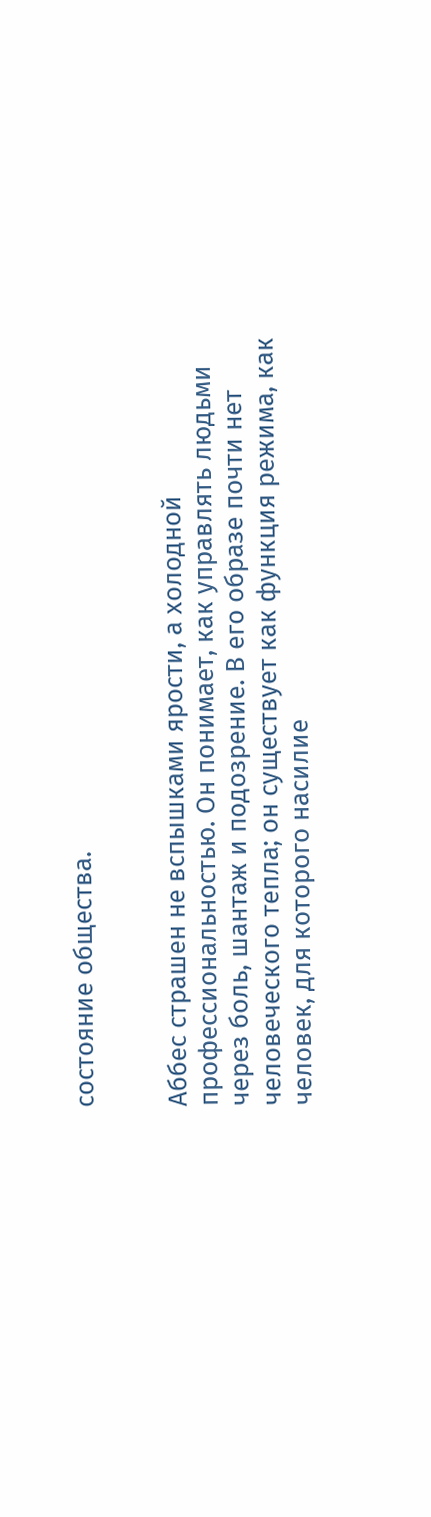состояние общества.


Аббес страшен не вспышками ярости, а холодной профессиональностью. Он понимает, как управлять людьми через боль, шантаж и подозрение. В его образе почти нет человеческого тепла; он существует как функция режима, как человек, для которого насилие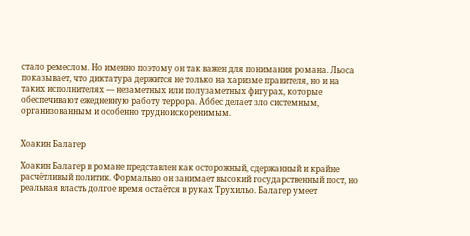стало ремеслом. Но именно поэтому он так важен для понимания романа. Льоса показывает, что диктатура держится не только на харизме правителя, но и на таких исполнителях — незаметных или полузаметных фигурах, которые обеспечивают ежедневную работу террора. Аббес делает зло системным, организованным и особенно трудноискоренимым.


Хоакин Балагер

Хоакин Балагер в романе представлен как осторожный, сдержанный и крайне расчётливый политик. Формально он занимает высокий государственный пост, но реальная власть долгое время остаётся в руках Трухильо. Балагер умеет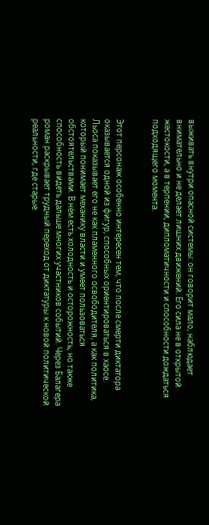выживать внутри опасной системы: он говорит мало, наблюдает внимательно и не делает лишних движений. Его сила не в открытой жестокости, а в терпении, дипломатичности и способности дождаться подходящего момента.


Этот персонаж особенно интересен тем, что после смерти диктатора оказывается одной из фигур, способных ориентироваться в хаосе. Льоса показывает его не как пламенного освободителя, а как политика, который понимает механику власти и умеет пользоваться обстоятельствами. В нём есть холодность и осторожность, но также способность видеть дальше многих участников событий. Через Балагера роман раскрывает трудный переход от диктатуры к новой политической реальности, где старые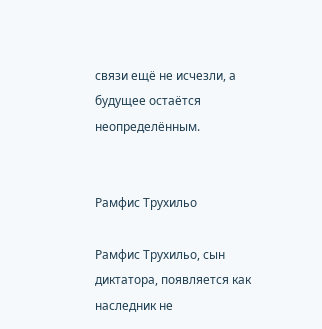связи ещё не исчезли, а будущее остаётся неопределённым.


Рамфис Трухильо

Рамфис Трухильо, сын диктатора, появляется как наследник не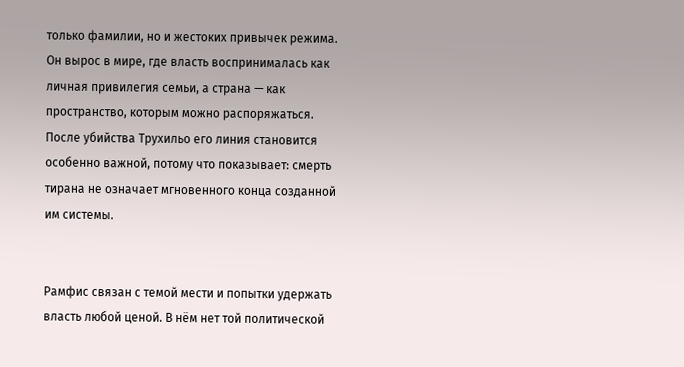только фамилии, но и жестоких привычек режима. Он вырос в мире, где власть воспринималась как личная привилегия семьи, а страна — как пространство, которым можно распоряжаться. После убийства Трухильо его линия становится особенно важной, потому что показывает: смерть тирана не означает мгновенного конца созданной им системы.


Рамфис связан с темой мести и попытки удержать власть любой ценой. В нём нет той политической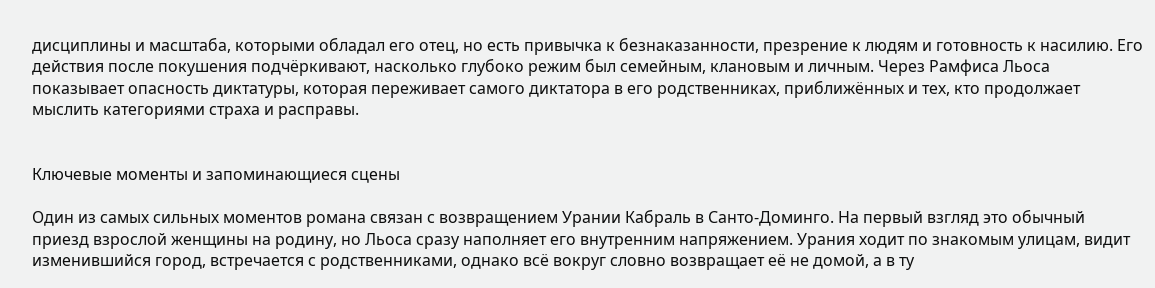дисциплины и масштаба, которыми обладал его отец, но есть привычка к безнаказанности, презрение к людям и готовность к насилию. Его действия после покушения подчёркивают, насколько глубоко режим был семейным, клановым и личным. Через Рамфиса Льоса показывает опасность диктатуры, которая переживает самого диктатора в его родственниках, приближённых и тех, кто продолжает мыслить категориями страха и расправы.


Ключевые моменты и запоминающиеся сцены

Один из самых сильных моментов романа связан с возвращением Урании Кабраль в Санто-Доминго. На первый взгляд это обычный приезд взрослой женщины на родину, но Льоса сразу наполняет его внутренним напряжением. Урания ходит по знакомым улицам, видит изменившийся город, встречается с родственниками, однако всё вокруг словно возвращает её не домой, а в ту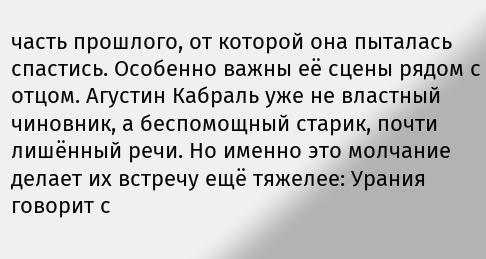часть прошлого, от которой она пыталась спастись. Особенно важны её сцены рядом с отцом. Агустин Кабраль уже не властный чиновник, а беспомощный старик, почти лишённый речи. Но именно это молчание делает их встречу ещё тяжелее: Урания говорит с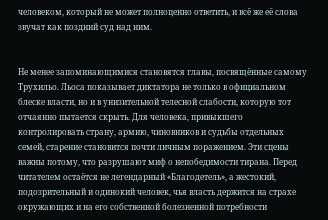человеком, который не может полноценно ответить, и всё же её слова звучат как поздний суд над ним.


Не менее запоминающимися становятся главы, посвящённые самому Трухильо. Льоса показывает диктатора не только в официальном блеске власти, но и в унизительной телесной слабости, которую тот отчаянно пытается скрыть. Для человека, привыкшего контролировать страну, армию, чиновников и судьбы отдельных семей, старение становится почти личным поражением. Эти сцены важны потому, что разрушают миф о непобедимости тирана. Перед читателем остаётся не легендарный «Благодетель», а жестокий, подозрительный и одинокий человек, чья власть держится на страхе окружающих и на его собственной болезненной потребности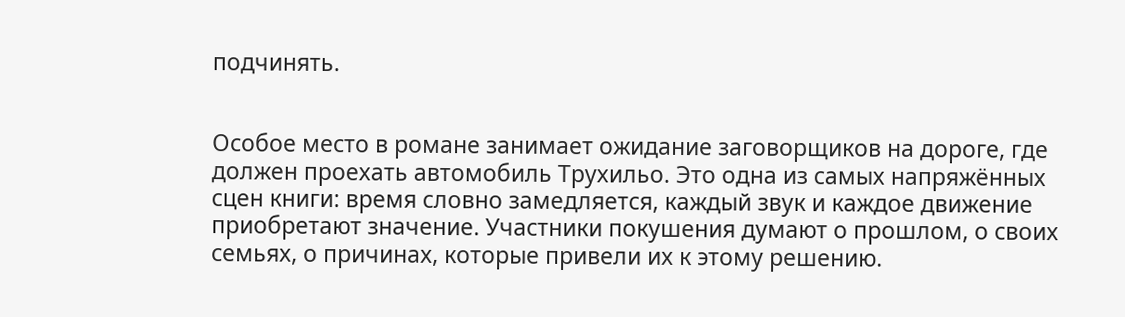подчинять.


Особое место в романе занимает ожидание заговорщиков на дороге, где должен проехать автомобиль Трухильо. Это одна из самых напряжённых сцен книги: время словно замедляется, каждый звук и каждое движение приобретают значение. Участники покушения думают о прошлом, о своих семьях, о причинах, которые привели их к этому решению.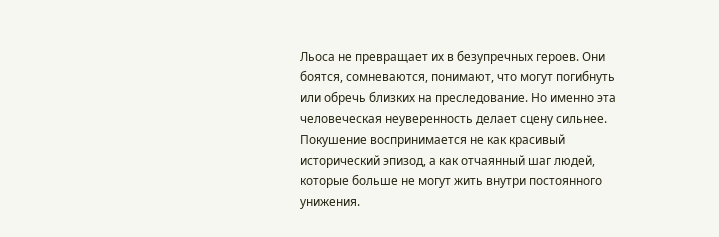Льоса не превращает их в безупречных героев. Они боятся, сомневаются, понимают, что могут погибнуть или обречь близких на преследование. Но именно эта человеческая неуверенность делает сцену сильнее. Покушение воспринимается не как красивый исторический эпизод, а как отчаянный шаг людей, которые больше не могут жить внутри постоянного унижения.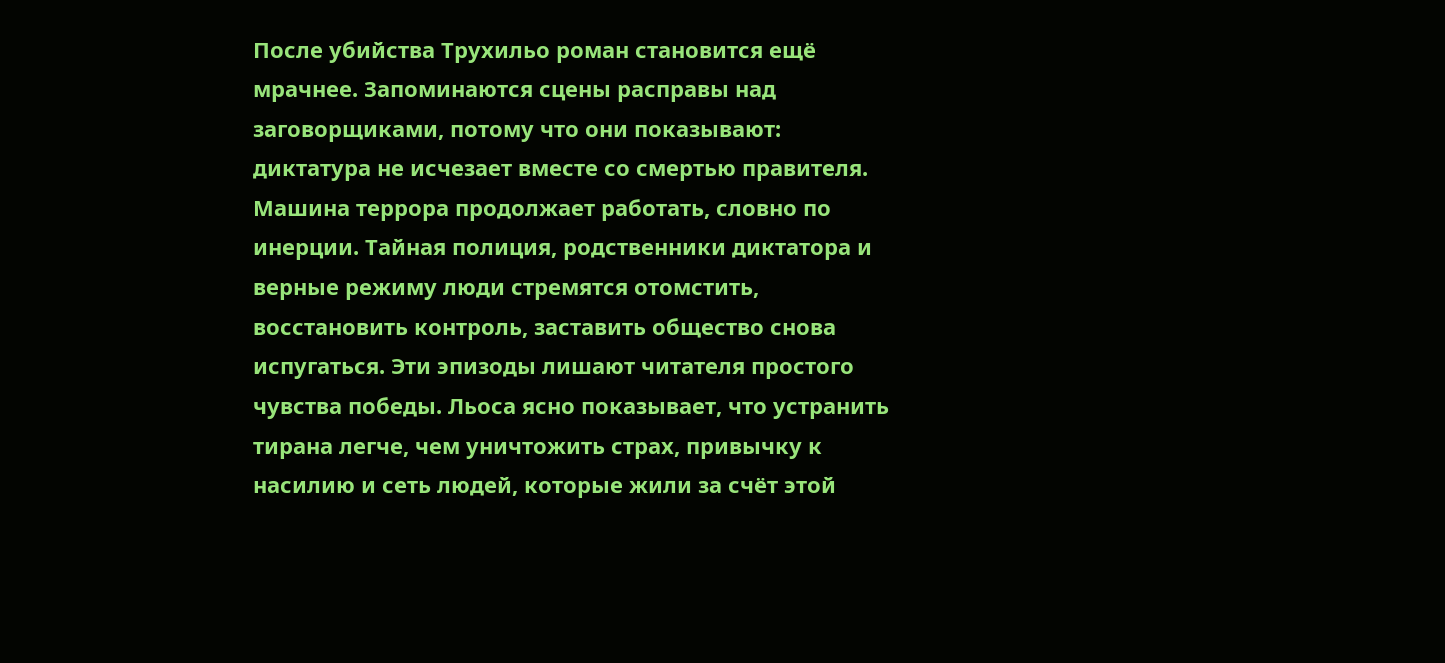После убийства Трухильо роман становится ещё мрачнее. Запоминаются сцены расправы над заговорщиками, потому что они показывают: диктатура не исчезает вместе со смертью правителя. Машина террора продолжает работать, словно по инерции. Тайная полиция, родственники диктатора и верные режиму люди стремятся отомстить, восстановить контроль, заставить общество снова испугаться. Эти эпизоды лишают читателя простого чувства победы. Льоса ясно показывает, что устранить тирана легче, чем уничтожить страх, привычку к насилию и сеть людей, которые жили за счёт этой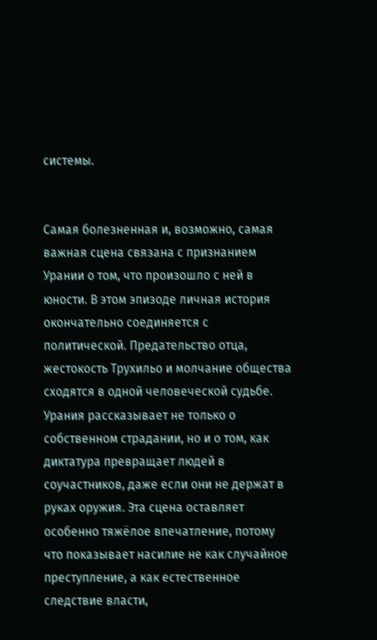системы.


Самая болезненная и, возможно, самая важная сцена связана с признанием Урании о том, что произошло с ней в юности. В этом эпизоде личная история окончательно соединяется с политической. Предательство отца, жестокость Трухильо и молчание общества сходятся в одной человеческой судьбе. Урания рассказывает не только о собственном страдании, но и о том, как диктатура превращает людей в соучастников, даже если они не держат в руках оружия. Эта сцена оставляет особенно тяжёлое впечатление, потому что показывает насилие не как случайное преступление, а как естественное следствие власти,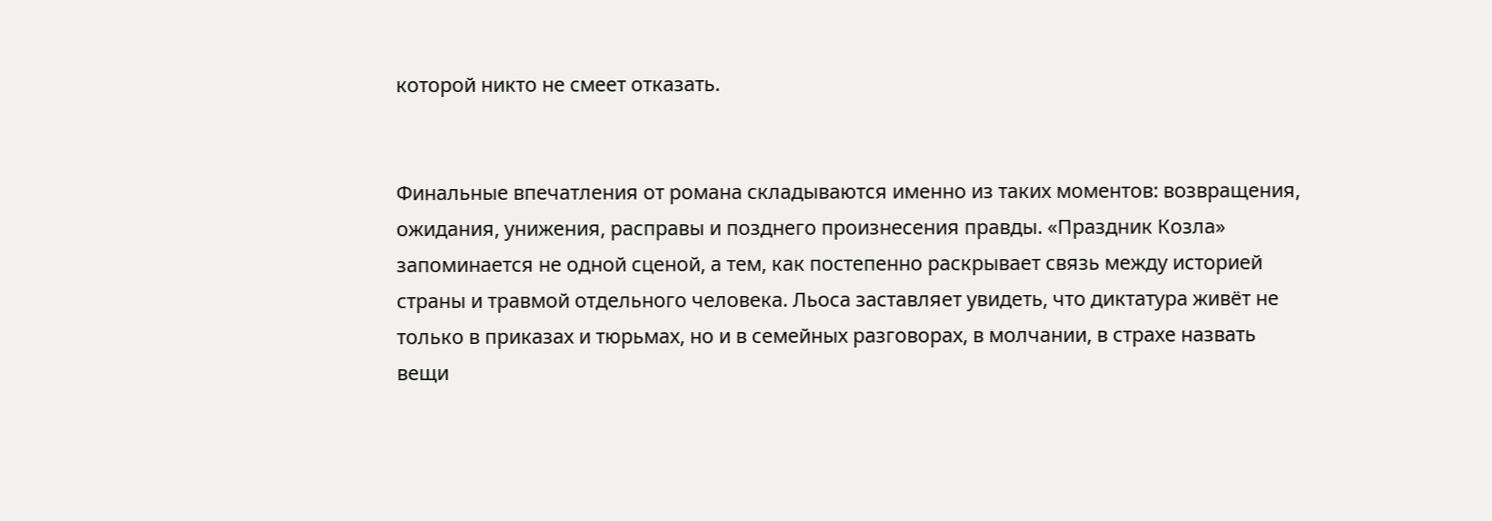которой никто не смеет отказать.


Финальные впечатления от романа складываются именно из таких моментов: возвращения, ожидания, унижения, расправы и позднего произнесения правды. «Праздник Козла» запоминается не одной сценой, а тем, как постепенно раскрывает связь между историей страны и травмой отдельного человека. Льоса заставляет увидеть, что диктатура живёт не только в приказах и тюрьмах, но и в семейных разговорах, в молчании, в страхе назвать вещи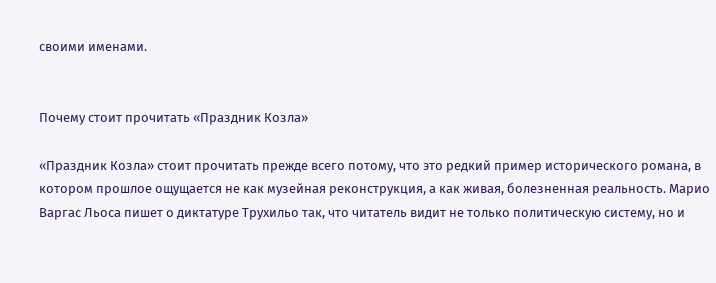своими именами.


Почему стоит прочитать «Праздник Козла»

«Праздник Козла» стоит прочитать прежде всего потому, что это редкий пример исторического романа, в котором прошлое ощущается не как музейная реконструкция, а как живая, болезненная реальность. Марио Варгас Льоса пишет о диктатуре Трухильо так, что читатель видит не только политическую систему, но и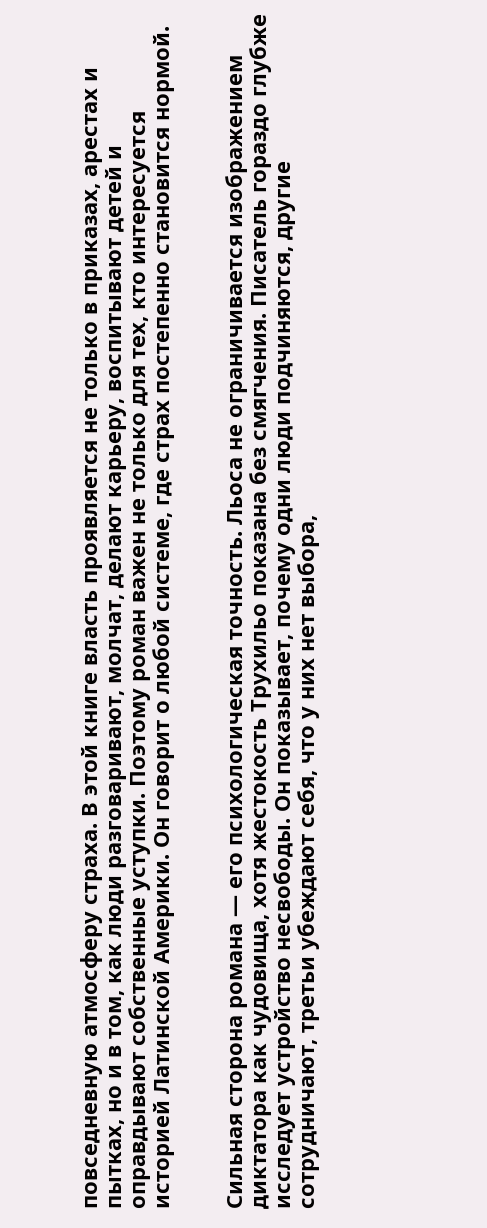повседневную атмосферу страха. В этой книге власть проявляется не только в приказах, арестах и пытках, но и в том, как люди разговаривают, молчат, делают карьеру, воспитывают детей и оправдывают собственные уступки. Поэтому роман важен не только для тех, кто интересуется историей Латинской Америки. Он говорит о любой системе, где страх постепенно становится нормой.


Сильная сторона романа — его психологическая точность. Льоса не ограничивается изображением диктатора как чудовища, хотя жестокость Трухильо показана без смягчения. Писатель гораздо глубже исследует устройство несвободы. Он показывает, почему одни люди подчиняются, другие сотрудничают, третьи убеждают себя, что у них нет выбора,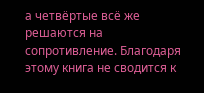а четвёртые всё же решаются на сопротивление. Благодаря этому книга не сводится к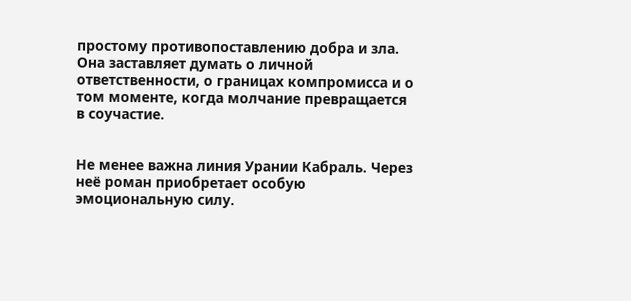простому противопоставлению добра и зла. Она заставляет думать о личной ответственности, о границах компромисса и о том моменте, когда молчание превращается в соучастие.


Не менее важна линия Урании Кабраль. Через неё роман приобретает особую эмоциональную силу.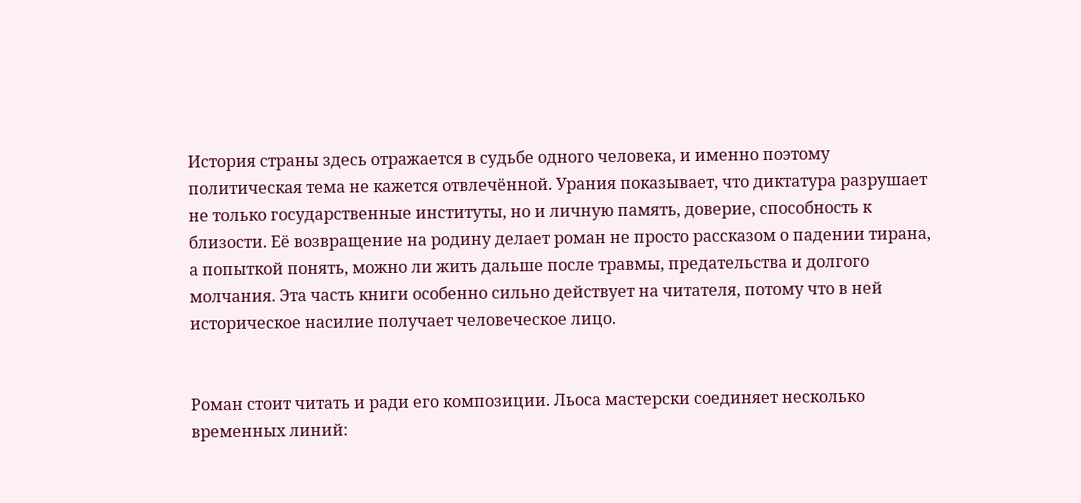История страны здесь отражается в судьбе одного человека, и именно поэтому политическая тема не кажется отвлечённой. Урания показывает, что диктатура разрушает не только государственные институты, но и личную память, доверие, способность к близости. Её возвращение на родину делает роман не просто рассказом о падении тирана, а попыткой понять, можно ли жить дальше после травмы, предательства и долгого молчания. Эта часть книги особенно сильно действует на читателя, потому что в ней историческое насилие получает человеческое лицо.


Роман стоит читать и ради его композиции. Льоса мастерски соединяет несколько временных линий: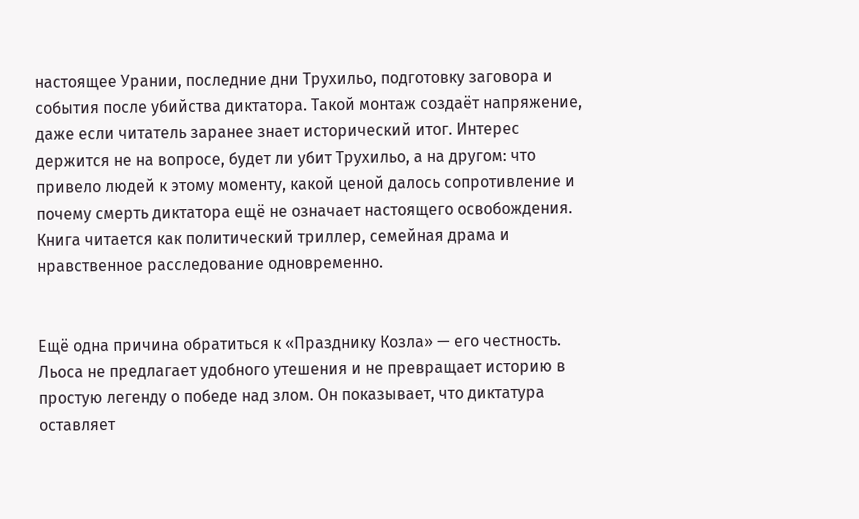настоящее Урании, последние дни Трухильо, подготовку заговора и события после убийства диктатора. Такой монтаж создаёт напряжение, даже если читатель заранее знает исторический итог. Интерес держится не на вопросе, будет ли убит Трухильо, а на другом: что привело людей к этому моменту, какой ценой далось сопротивление и почему смерть диктатора ещё не означает настоящего освобождения. Книга читается как политический триллер, семейная драма и нравственное расследование одновременно.


Ещё одна причина обратиться к «Празднику Козла» — его честность. Льоса не предлагает удобного утешения и не превращает историю в простую легенду о победе над злом. Он показывает, что диктатура оставляет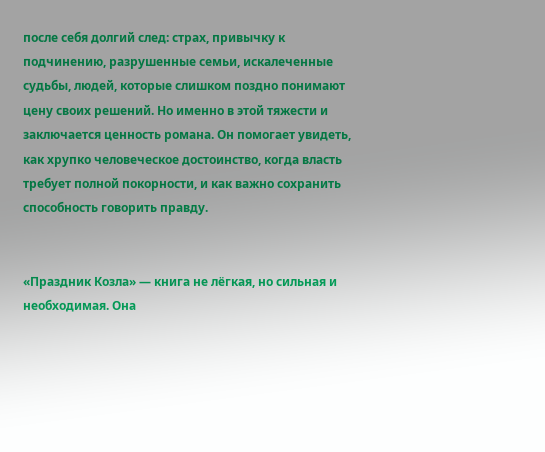после себя долгий след: страх, привычку к подчинению, разрушенные семьи, искалеченные судьбы, людей, которые слишком поздно понимают цену своих решений. Но именно в этой тяжести и заключается ценность романа. Он помогает увидеть, как хрупко человеческое достоинство, когда власть требует полной покорности, и как важно сохранить способность говорить правду.


«Праздник Козла» — книга не лёгкая, но сильная и необходимая. Она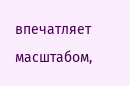впечатляет масштабом,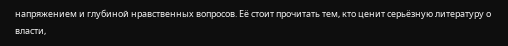напряжением и глубиной нравственных вопросов. Её стоит прочитать тем, кто ценит серьёзную литературу о власти,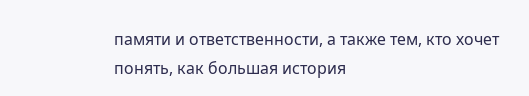памяти и ответственности, а также тем, кто хочет понять, как большая история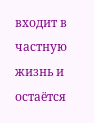входит в частную жизнь и остаётся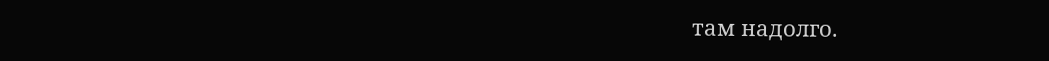там надолго.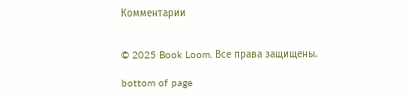Комментарии


© 2025 Book Loom. Все права защищены.

bottom of page